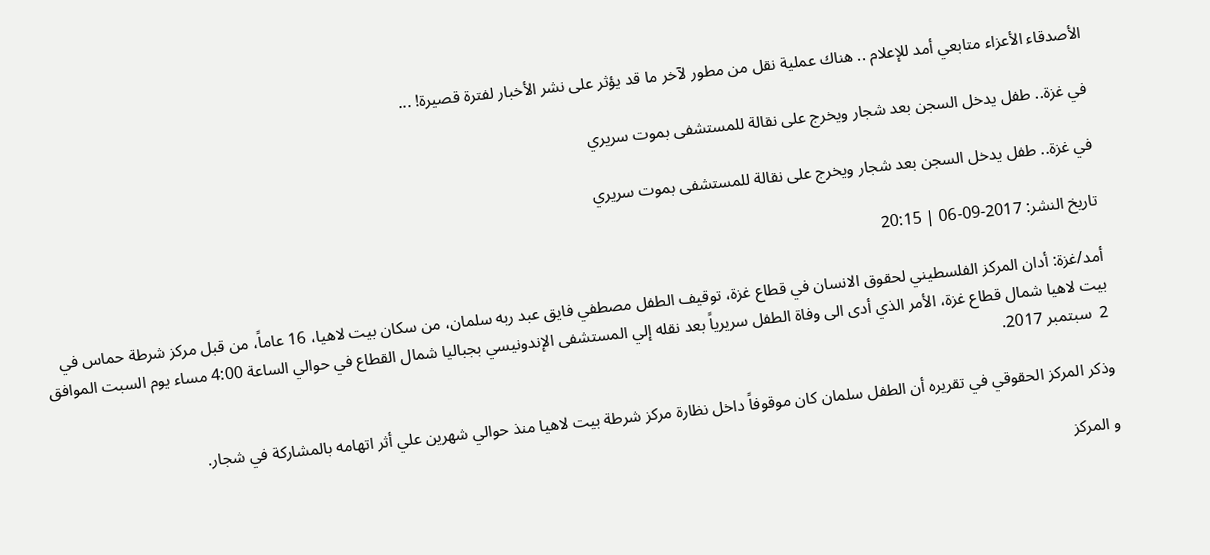الأصدقاء الأعزاء متابعي أمد للإعلام .. هناك عملية نقل من مطور لآخر ما قد يؤثر على نشر الأخبار لفترة قصيرة! ...

في غزة.. طفل يدخل السجن بعد شجار ويخرج على نقالة للمستشفى بموت سريري

في غزة.. طفل يدخل السجن بعد شجار ويخرج على نقالة للمستشفى بموت سريري

تاريخ النشر: 2017-09-06 | 20:15

أمد/غزة: أدان المركز الفلسطيني لحقوق الانسان في قطاع غزة، توقيف الطفل مصطفي فايق عبد ربه سلمان، من سكان بيت لاهيا، 16 عاماً، من قبل مركز شرطة حماس في بيت لاهيا شمال قطاع غزة، الأمر الذي أدى الى وفاة الطفل سريرياً بعد نقله إلي المستشفى الإندونيسي بجباليا شمال القطاع في حوالي الساعة 4:00 مساء يوم السبت الموافق 2  سبتمبر 2017.

وذكر المركز الحقوقي في تقريره أن الطفل سلمان كان موقوفاً داخل نظارة مركز شرطة بيت لاهيا منذ حوالي شهرين علي أثر اتهامه بالمشاركة في شجار.

و المركز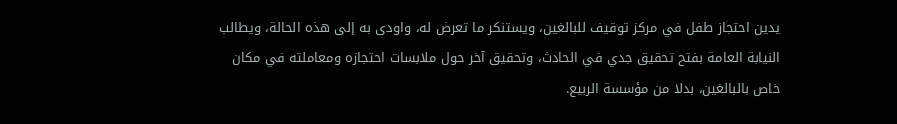يدين احتجاز طفل في مركز توقيف للبالغين، ويستنكر ما تعرض له، واودى به إلى هذه الحالة، ويطالب النيابة العامة بفتح تحقيق جدي في الحادث، وتحقيق آخر حول ملابسات احتجازه ومعاملته في مكان خاص بالبالغين، بدلا من مؤسسة الربيع.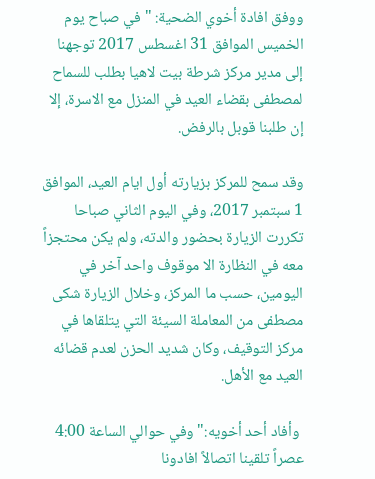ووفق افادة أخوي الضحية: " في صباح يوم الخميس الموافق 31 اغسطس 2017 توجهنا إلى مدير مركز شرطة بيت لاهيا بطلب للسماح لمصطفى بقضاء العيد في المنزل مع الاسرة، إلا إن طلبنا قوبل بالرفض.

وقد سمح للمركز بزيارته أول ايام العيد، الموافق 1 سبتمبر 2017، وفي اليوم الثاني صباحا تكررت الزيارة بحضور والدته، ولم يكن محتجزاً معه في النظارة الا موقوف واحد آخر في اليومين، حسب ما المركز، وخلال الزيارة شكى مصطفى من المعاملة السيئة التي يتلقاها في مركز التوقيف، وكان شديد الحزن لعدم قضائه العيد مع الأهل.

 وأفاد أحد أخويه:" وفي حوالي الساعة 4:00 عصراً تلقينا اتصالاً افادونا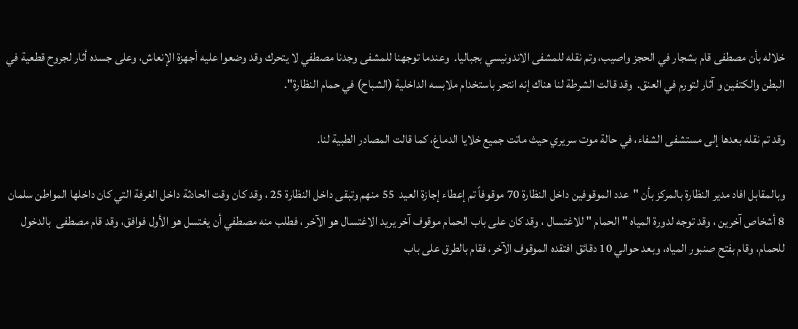خلاله بأن مصطفى قام بشجار في الحجز واصيب، وتم نقله للمشفى الاندونيسي بجباليا.  وعندما توجهنا للمشفى وجدنا مصطفي لا يتحرك وقد وضعوا عليه أجهزة الإنعاش، وعلى جسده أثار لجروح قطعية في البطن والكتفين و آثار لتورم في العنق.  وقد قالت الشرطة لنا هناك إنه انتحر باستخدام ملابسه الداخلية (الشباح) في حمام النظارة".

وقد تم نقله بعدها إلى مستشفى الشفاء، في حالة موت سريري حيث ماتت جميع خلايا الدماغ، كما قالت المصادر الطبية لنا.

وبالمقابل افاد مدير النظارة بالمركز بأن "عدد الموقوفين داخل النظارة 70 موقوفاً تم إعطاء إجازة العيد  55 منهم وتبقى داخل النظارة 25 ، وقد كان وقت الحادثة داخل الغرفة التي كان داخلها المواطن سلمان 8 أشخاص آخرين ، وقد توجه لدورة المياه " الحمام " للاغتسال ، وقد كان على باب الحمام موقوف آخر يريد الاغتسال هو الآخر ، فطلب منه مصطفي أن يغتسل هو الأول فوافق، وقد قام مصطفى  بالدخول للحمام، وقام بفتح صنبور المياه، وبعد حوالي 10 دقائق افتقده الموقوف الآخر، فقام بالطرق على باب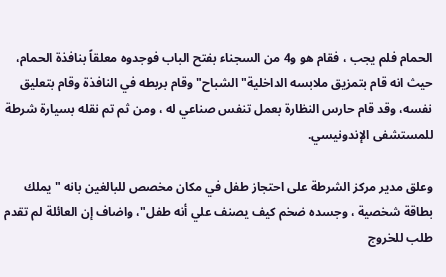الحمام فلم يجب ، فقام هو و4 من السجناء بفتح الباب فوجدوه معلقاً بنافذة الحمام، حيث انه قام بتمزيق ملابسه الداخلية" الشباح" وقام بربطه في النافذة وقام بتعليق نفسه، وقد قام حارس النظارة بعمل تنفس صناعي له ، ومن ثم تم نقله بسيارة شرطة للمستشفى الإندونيسي.

وعلق مدير مركز الشرطة على احتجاز طفل في مكان مخصص للبالغين بانه "يملك بطاقة شخصية ، وجسده ضخم كيف يصنف علي أنه طفل"، واضاف إن العائلة لم تقدم طلب للخروج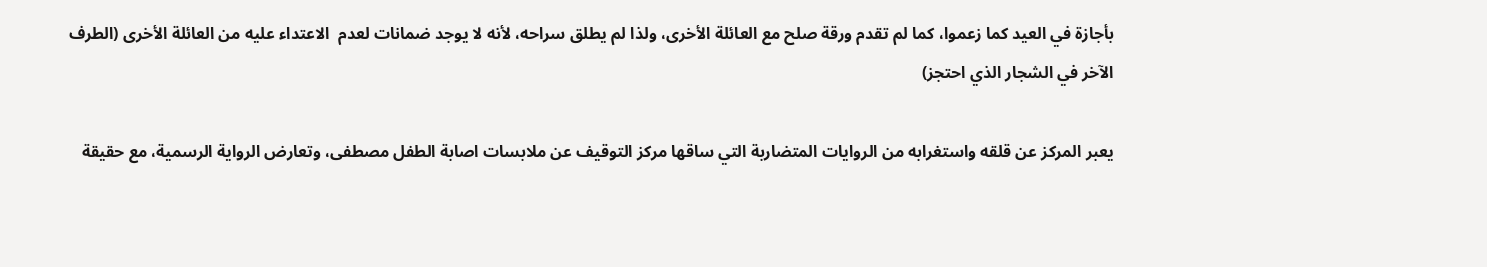بأجازة في العيد كما زعموا، كما لم تقدم ورقة صلح مع العائلة الأخرى، ولذا لم يطلق سراحه، لأنه لا يوجد ضمانات لعدم  الاعتداء عليه من العائلة الأخرى (الطرف الآخر في الشجار الذي احتجز)

يعبر المركز عن قلقه واستغرابه من الروايات المتضاربة التي ساقها مركز التوقيف عن ملابسات اصابة الطفل مصطفى، وتعارض الرواية الرسمية، مع حقيقة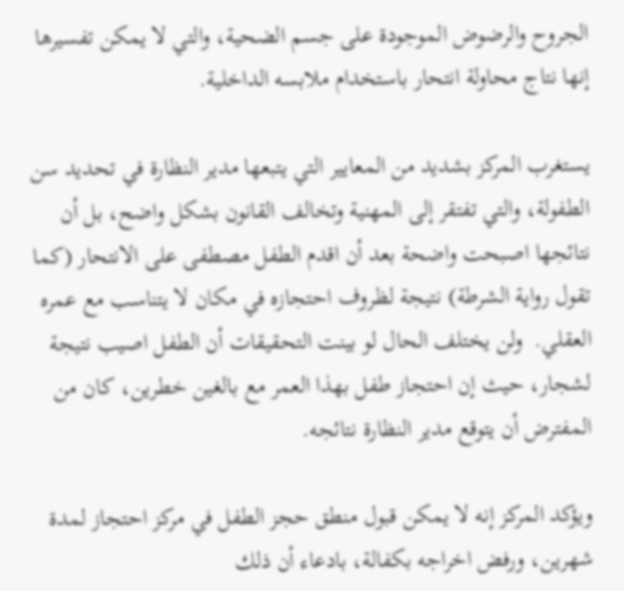الجروح والرضوض الموجودة على جسم الضحية، والتي لا يمكن تفسيرها إنها نتاج محاولة انتحار باستخدام ملابسه الداخلية.

يستغرب المركز بشديد من المعايير التي يتبعها مدير النظارة في تحديد سن الطفولة، والتي تفتقر إلى المهنية وتخالف القانون بشكل واضح، بل أن نتائجها اصبحت واضحة بعد أن اقدم الطفل مصطفى على الانتحار (كما تقول رواية الشرطة) نتيجة لظروف احتجازه في مكان لا يتناسب مع عمره العقلي.  ولن يختلف الحال لو بينت التحقيقات أن الطفل اصيب نتيجة لشجار، حيث إن احتجاز طفل بهذا العمر مع بالغين خطرين، كان من المفترض أن يتوقع مدير النظارة نتائجه.

ويؤكد المركز إنه لا يمكن قبول منطق حجز الطفل في مركز احتجاز لمدة شهرين، ورفض اخراجه بكفالة، بادعاء أن ذلك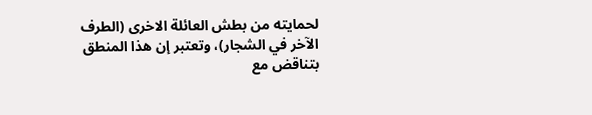لحمايته من بطش العائلة الاخرى (الطرف الآخر في الشجار)، وتعتبر إن هذا المنطق بتناقض مع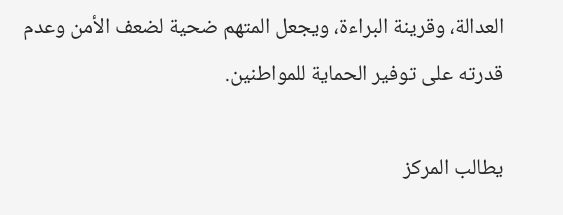العدالة، وقرينة البراءة، ويجعل المتهم ضحية لضعف الأمن وعدم قدرته على توفير الحماية للمواطنين.

يطالب المركز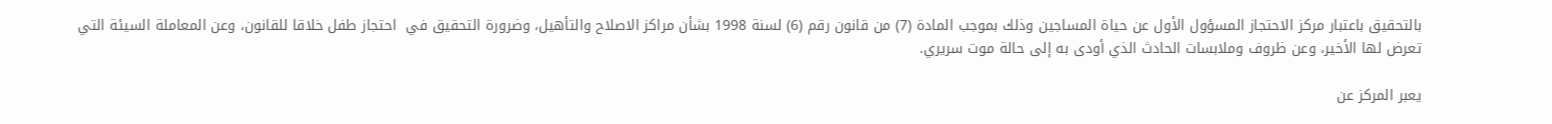بالتحقيق باعتبار مركز الاحتجاز المسؤول الأول عن حياة المساجين وذلك بموجب المادة (7) من قانون رقم (6) لسنة 1998 بشأن مراكز الاصلاح والتأهيل، وضرورة التحقيق في  احتجاز طفل خلاقا للقانون، وعن المعاملة السيئة التي تعرض لها الأخير، وعن ظروف وملابسات الحادث الذي أودى به إلى حالة موت سريري.

يعبر المركز عن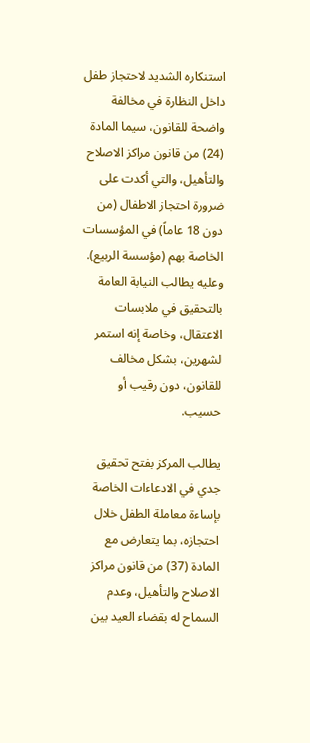استنكاره الشديد لاحتجاز طفل داخل النظارة في مخالفة واضحة للقانون، سيما المادة (24) من قانون مراكز الاصلاح والتأهيل، والتي أكدت على ضرورة احتجاز الاطفال (من دون 18 عاماً) في المؤسسات الخاصة بهم (مؤسسة الربيع).  وعليه يطالب النيابة العامة بالتحقيق في ملابسات الاعتقال، وخاصة إنه استمر لشهرين، بشكل مخالف للقانون، دون رقيب أو حسيب.

يطالب المركز بفتح تحقيق جدي في الادعاءات الخاصة بإساءة معاملة الطفل خلال احتجازه، بما يتعارض مع المادة (37) من قانون مراكز الاصلاح والتأهيل، وعدم السماح له بقضاء العيد بين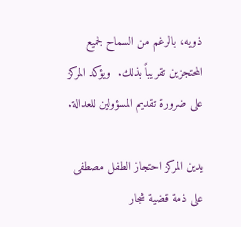ذويه، بالرغم من السماح لجميع المحتجزين تقريباً بذلك.  ويؤكد المركز على ضرورة تقديم المسؤولين للعدالة.

يدين المركز احتجاز الطفل مصطفى على ذمة قضية شجار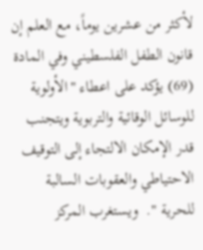لأكثر من عشرين يوماً، مع العلم إن قانون الطفل الفلسطيني وفي المادة (69) يؤكد على اعطاء "الأولوية للوسائل الوقائية والتربوية ويتجنب قدر الإمكان الالتجاء إلى التوقيف الاحتياطي والعقوبات السالبة للحرية ".  ويستغرب المركز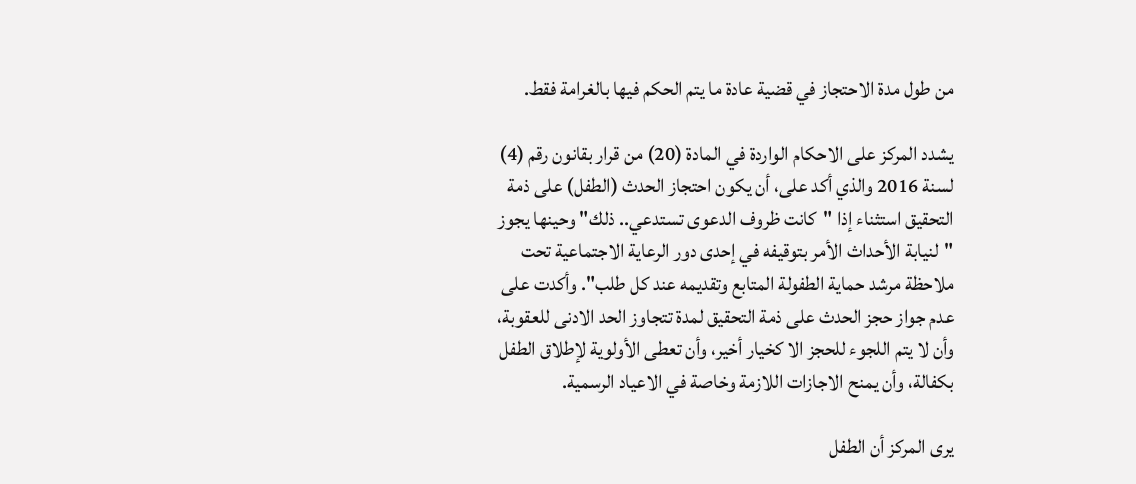من طول مدة الاحتجاز في قضية عادة ما يتم الحكم فيها بالغرامة فقط.

يشدد المركز على الاحكام الواردة في المادة (20) من قرار بقانون رقم (4) لسنة 2016 والذي أكد على، أن يكون احتجاز الحدث (الطفل) على ذمة التحقيق استثناء إذا "كانت ظروف الدعوى تستدعي.. ذلك" وحينها يجوز "لنيابة الأحداث الأمر بتوقيفه في إحدى دور الرعاية الاجتماعية تحت ملاحظة مرشد حماية الطفولة المتابع وتقديمه عند كل طلب". وأكدت على عدم جواز حجز الحدث على ذمة التحقيق لمدة تتجاوز الحد الادنى للعقوبة، وأن لا يتم اللجوء للحجز الا كخيار أخير، وأن تعطى الأولوية لإطلاق الطفل بكفالة، وأن يمنح الاجازات اللازمة وخاصة في الاعياد الرسمية.

يرى المركز أن الطفل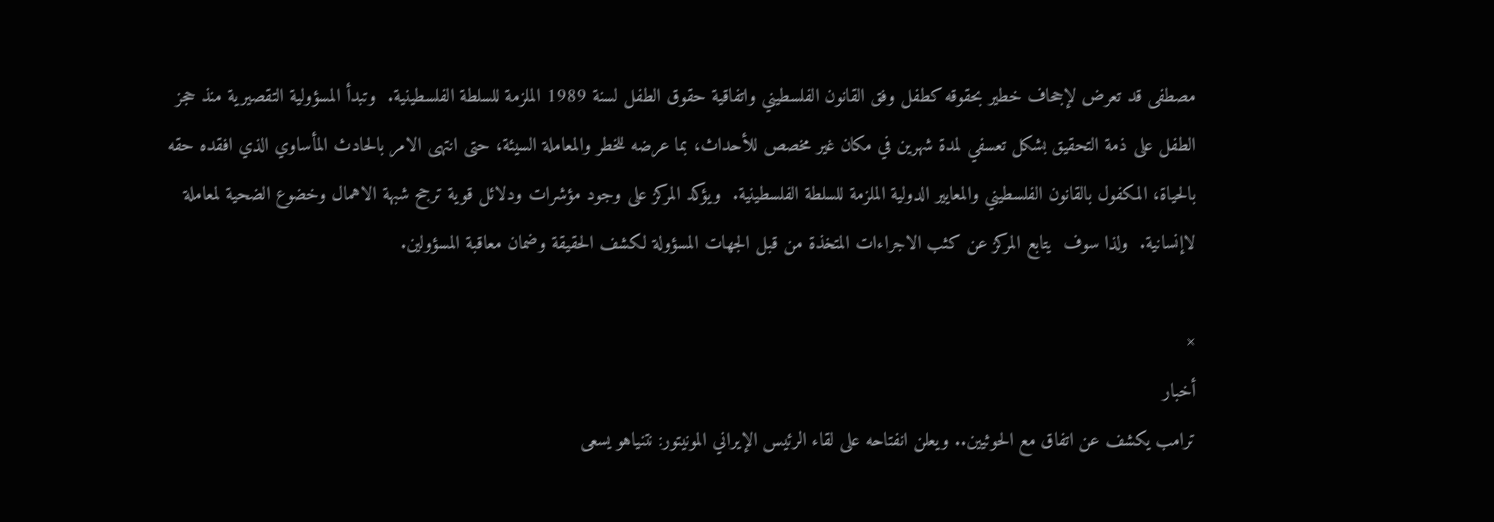مصطفى قد تعرض لإجحاف خطير بحقوقه كطفل وفق القانون الفلسطيني واتفاقية حقوق الطفل لسنة 1989 الملزمة للسلطة الفلسطينية.  وتبدأ المسؤولية التقصيرية منذ حجز الطفل على ذمة التحقيق بشكل تعسفي لمدة شهرين في مكان غير مخصص للأحداث، بما عرضه للخطر والمعاملة السيئة، حتى انتهى الامر بالحادث المأساوي الذي افقده حقه بالحياة، المكفول بالقانون الفلسطيني والمعايير الدولية الملزمة للسلطة الفلسطينية.  ويؤكد المركز على وجود مؤشرات ودلائل قوية ترجح شبهة الاهمال وخضوع الضحية لمعاملة لاإنسانية.  ولذا سوف  يتابع المركز عن كثب الاجراءات المتخذة من قبل الجهات المسؤولة لكشف الحقيقة وضمان معاقبة المسؤولين.

×
أخبار
ترامب يكشف عن اتفاق مع الحوثيين.. ويعلن انفتاحه على لقاء الرئيس الإيراني المونيتور: نتنياهو يسعى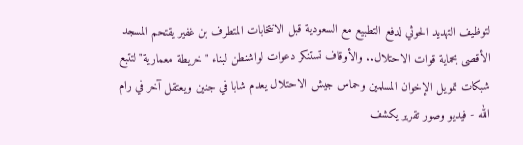لتوظيف التهديد الحوثي لدفع التطبيع مع السعودية قبل الانتخابات المتطرف بن غفير يقتحم المسجد الأقصى بحماية قوات الاحتلال.. والأوقاف تستنكر دعوات لواشنطن لبناء "خريطة معمارية" لتتبع شبكات تمويل الإخوان المسلمين وحماس جيش الاحتلال يعدم شابا في جنين ويعتقل آخر في رام الله - فيديو وصور تقرير يكشف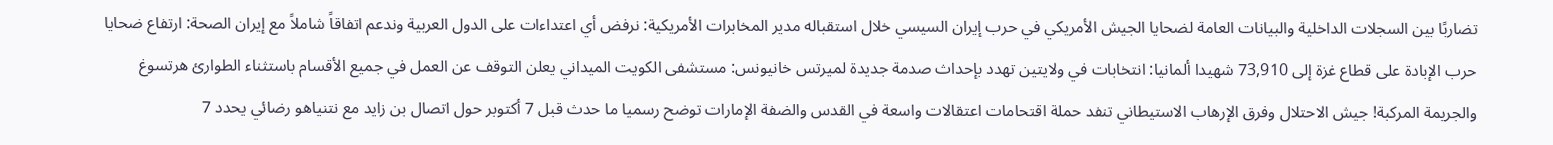تضاربًا بين السجلات الداخلية والبيانات العامة لضحايا الجيش الأمريكي في حرب إيران السيسي خلال استقباله مدير المخابرات الأمريكية: نرفض أي اعتداءات على الدول العربية وندعم اتفاقاً شاملاً مع إيران الصحة: ارتفاع ضحايا حرب الإبادة على قطاع غزة إلى 73,910 شهيدا ألمانيا: انتخابات في ولايتين تهدد بإحداث صدمة جديدة لميرتس خانيونس: مستشفى الكويت الميداني يعلن التوقف عن العمل في جميع الأقسام باستثناء الطوارئ هرتسوغ والجريمة المركبة! جيش الاحتلال وفرق الإرهاب الاستيطاني تنفد حملة اقتحامات اعتقالات واسعة في القدس والضفة الإمارات توضح رسميا ما حدث قبل 7 أكتوبر حول اتصال بن زايد مع نتنياهو رضائي يحدد 7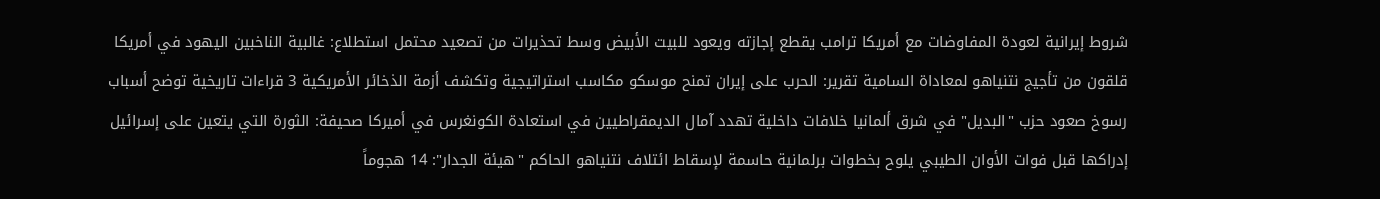شروط إيرانية لعودة المفاوضات مع أمريكا ترامب يقطع إجازته ويعود للبيت الأبيض وسط تحذيرات من تصعيد محتمل استطلاع: غالبية الناخبين اليهود في أمريكا قلقون من تأجيج نتنياهو لمعاداة السامية تقرير: الحرب على إيران تمنح موسكو مكاسب استراتيجية وتكشف أزمة الذخائر الأمريكية 3 قراءات تاريخية توضح أسباب رسوخ صعود حزب "البديل" في شرق ألمانيا خلافات داخلية تهدد آمال الديمقراطيين في استعادة الكونغرس في أميركا صحيفة: الثورة التي يتعين على إسرائيل إدراكها قبل فوات الأوان الطيبي يلوح بخطوات برلمانية حاسمة لإسقاط ائتلاف نتنياهو الحاكم "هيئة الجدار": 14 هجوماً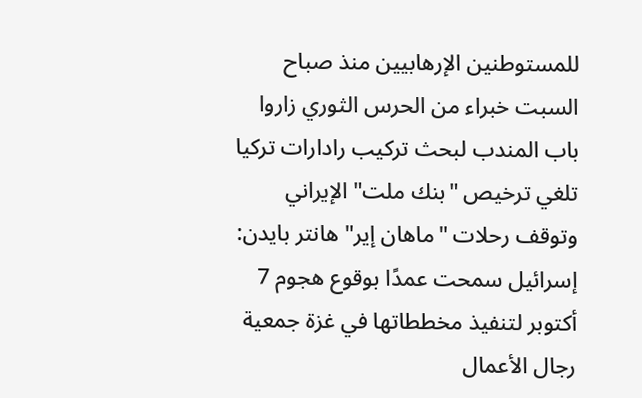للمستوطنين الإرهابيين منذ صباح السبت خبراء من الحرس الثوري زاروا باب المندب لبحث تركيب رادارات تركيا تلغي ترخيص "بنك ملت" الإيراني وتوقف رحلات "ماهان إير" هانتر بايدن: إسرائيل سمحت عمدًا بوقوع هجوم 7 أكتوبر لتنفيذ مخططاتها في غزة جمعية رجال الأعمال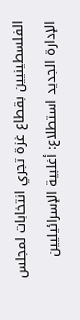الفلسطينيين بقطاع غزة تجري انتخابات لمجلس الإدارة الجديد استطلاع: أغلبية الإسرائيليين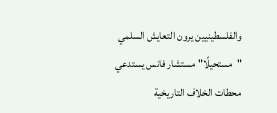والفلسطينيين يرون التعايش السلمي "مستحيلًا" مستشار فانس يستدعي محطات الخلاف التاريخية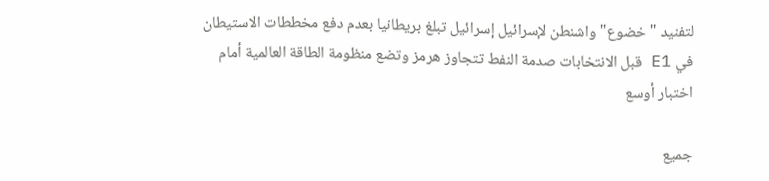لتفنيد "خضوع" واشنطن لإسرائيل إسرائيل تبلغ بريطانيا بعدم دفع مخططات الاستيطان في E1 قبل الانتخابات صدمة النفط تتجاوز هرمز وتضع منظومة الطاقة العالمية أمام اختبار أوسع

جميع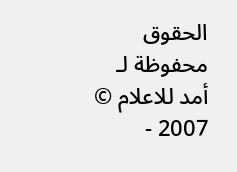الحقوق محفوظة لـ أمد للاعلام © 2007 -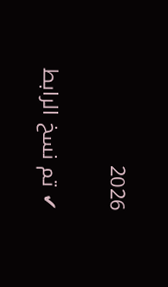2026

✔ تم نسخ الرابط